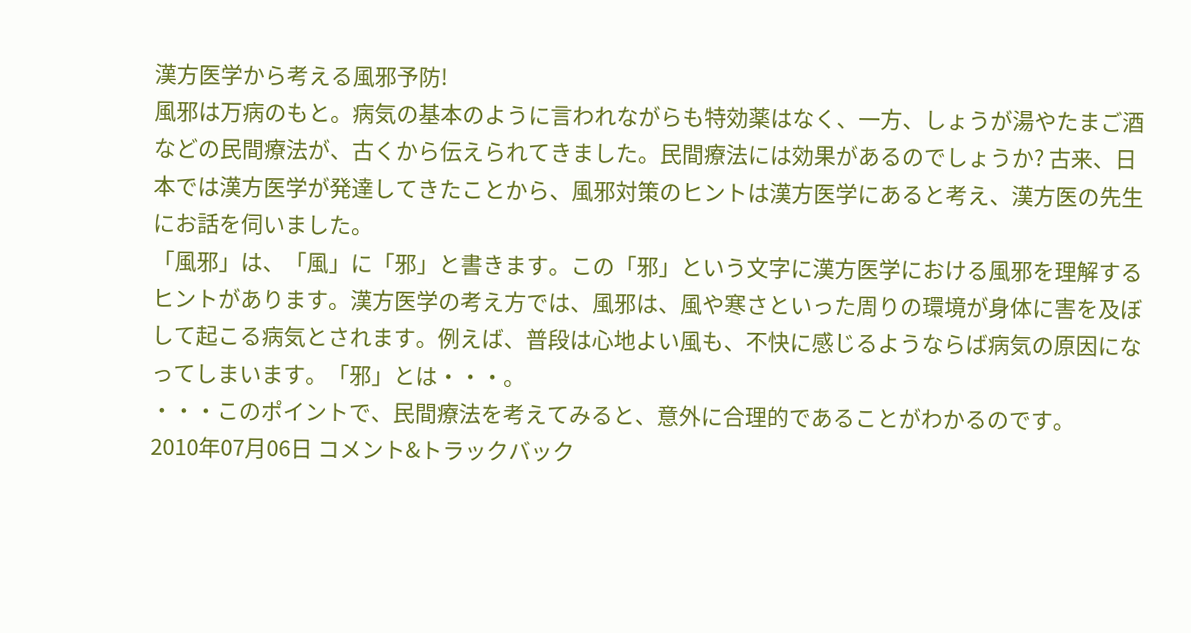漢方医学から考える風邪予防!
風邪は万病のもと。病気の基本のように言われながらも特効薬はなく、一方、しょうが湯やたまご酒などの民間療法が、古くから伝えられてきました。民間療法には効果があるのでしょうか? 古来、日本では漢方医学が発達してきたことから、風邪対策のヒントは漢方医学にあると考え、漢方医の先生にお話を伺いました。
「風邪」は、「風」に「邪」と書きます。この「邪」という文字に漢方医学における風邪を理解するヒントがあります。漢方医学の考え方では、風邪は、風や寒さといった周りの環境が身体に害を及ぼして起こる病気とされます。例えば、普段は心地よい風も、不快に感じるようならば病気の原因になってしまいます。「邪」とは・・・。
・・・このポイントで、民間療法を考えてみると、意外に合理的であることがわかるのです。
2010年07月06日 コメント&トラックバック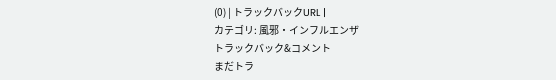(0) | トラックバックURL |
カテゴリ: 風邪・インフルエンザ
トラックバック&コメント
まだトラ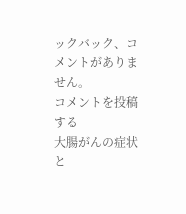ックバック、コメントがありません。
コメントを投稿する
大腸がんの症状と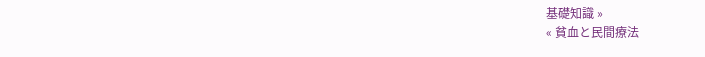基礎知識 »
« 貧血と民間療法